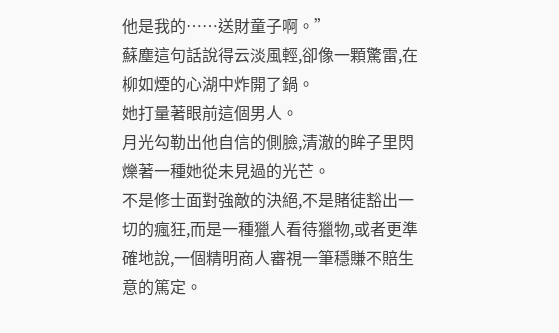他是我的……送財童子啊。”
蘇塵這句話說得云淡風輕,卻像一顆驚雷,在柳如煙的心湖中炸開了鍋。
她打量著眼前這個男人。
月光勾勒出他自信的側臉,清澈的眸子里閃爍著一種她從未見過的光芒。
不是修士面對強敵的決絕,不是賭徒豁出一切的瘋狂,而是一種獵人看待獵物,或者更準確地說,一個精明商人審視一筆穩賺不賠生意的篤定。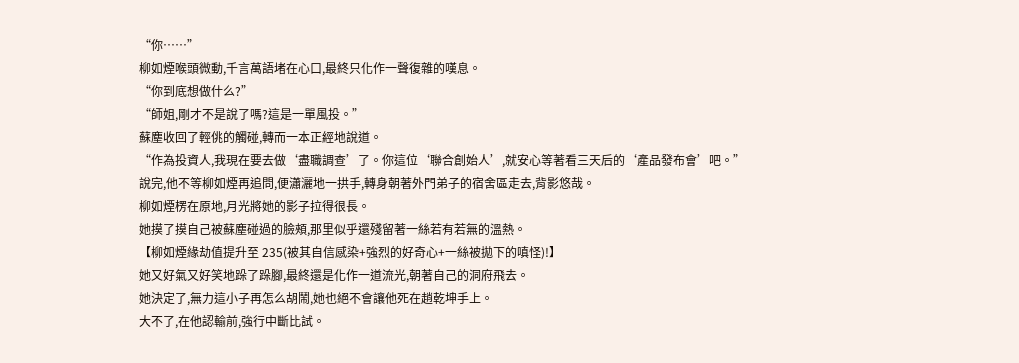“你……”
柳如煙喉頭微動,千言萬語堵在心口,最終只化作一聲復雜的嘆息。
“你到底想做什么?”
“師姐,剛才不是說了嗎?這是一單風投。”
蘇塵收回了輕佻的觸碰,轉而一本正經地說道。
“作為投資人,我現在要去做‘盡職調查’了。你這位‘聯合創始人’,就安心等著看三天后的‘產品發布會’吧。”
說完,他不等柳如煙再追問,便瀟灑地一拱手,轉身朝著外門弟子的宿舍區走去,背影悠哉。
柳如煙楞在原地,月光將她的影子拉得很長。
她摸了摸自己被蘇塵碰過的臉頰,那里似乎還殘留著一絲若有若無的溫熱。
【柳如煙緣劫值提升至 235(被其自信感染+強烈的好奇心+一絲被拋下的嗔怪)!】
她又好氣又好笑地跺了跺腳,最終還是化作一道流光,朝著自己的洞府飛去。
她決定了,無力這小子再怎么胡鬧,她也絕不會讓他死在趙乾坤手上。
大不了,在他認輸前,強行中斷比試。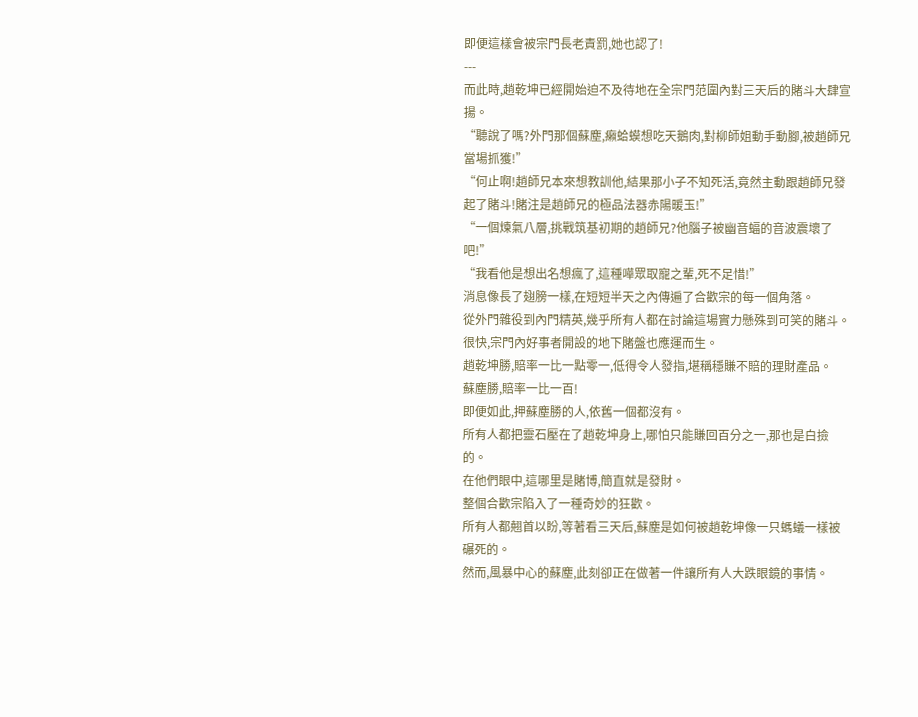即便這樣會被宗門長老責罰,她也認了!
---
而此時,趙乾坤已經開始迫不及待地在全宗門范圍內對三天后的賭斗大肆宣揚。
“聽說了嗎?外門那個蘇塵,癩蛤蟆想吃天鵝肉,對柳師姐動手動腳,被趙師兄當場抓獲!”
“何止啊!趙師兄本來想教訓他,結果那小子不知死活,竟然主動跟趙師兄發起了賭斗!賭注是趙師兄的極品法器赤陽暖玉!”
“一個煉氣八層,挑戰筑基初期的趙師兄?他腦子被幽音蝠的音波震壞了吧!”
“我看他是想出名想瘋了,這種嘩眾取寵之輩,死不足惜!”
消息像長了翅膀一樣,在短短半天之內傳遍了合歡宗的每一個角落。
從外門雜役到內門精英,幾乎所有人都在討論這場實力懸殊到可笑的賭斗。
很快,宗門內好事者開設的地下賭盤也應運而生。
趙乾坤勝,賠率一比一點零一,低得令人發指,堪稱穩賺不賠的理財產品。
蘇塵勝,賠率一比一百!
即便如此,押蘇塵勝的人,依舊一個都沒有。
所有人都把靈石壓在了趙乾坤身上,哪怕只能賺回百分之一,那也是白撿的。
在他們眼中,這哪里是賭博,簡直就是發財。
整個合歡宗陷入了一種奇妙的狂歡。
所有人都翹首以盼,等著看三天后,蘇塵是如何被趙乾坤像一只螞蟻一樣被碾死的。
然而,風暴中心的蘇塵,此刻卻正在做著一件讓所有人大跌眼鏡的事情。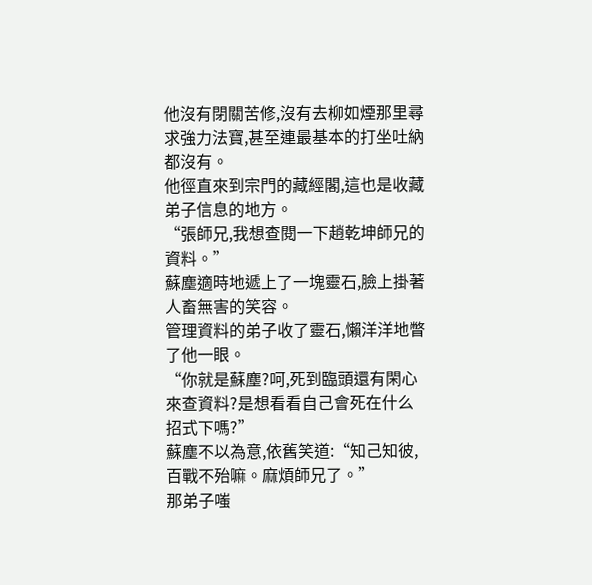他沒有閉關苦修,沒有去柳如煙那里尋求強力法寶,甚至連最基本的打坐吐納都沒有。
他徑直來到宗門的藏經閣,這也是收藏弟子信息的地方。
“張師兄,我想查閱一下趙乾坤師兄的資料。”
蘇塵適時地遞上了一塊靈石,臉上掛著人畜無害的笑容。
管理資料的弟子收了靈石,懶洋洋地瞥了他一眼。
“你就是蘇塵?呵,死到臨頭還有閑心來查資料?是想看看自己會死在什么招式下嗎?”
蘇塵不以為意,依舊笑道:“知己知彼,百戰不殆嘛。麻煩師兄了。”
那弟子嗤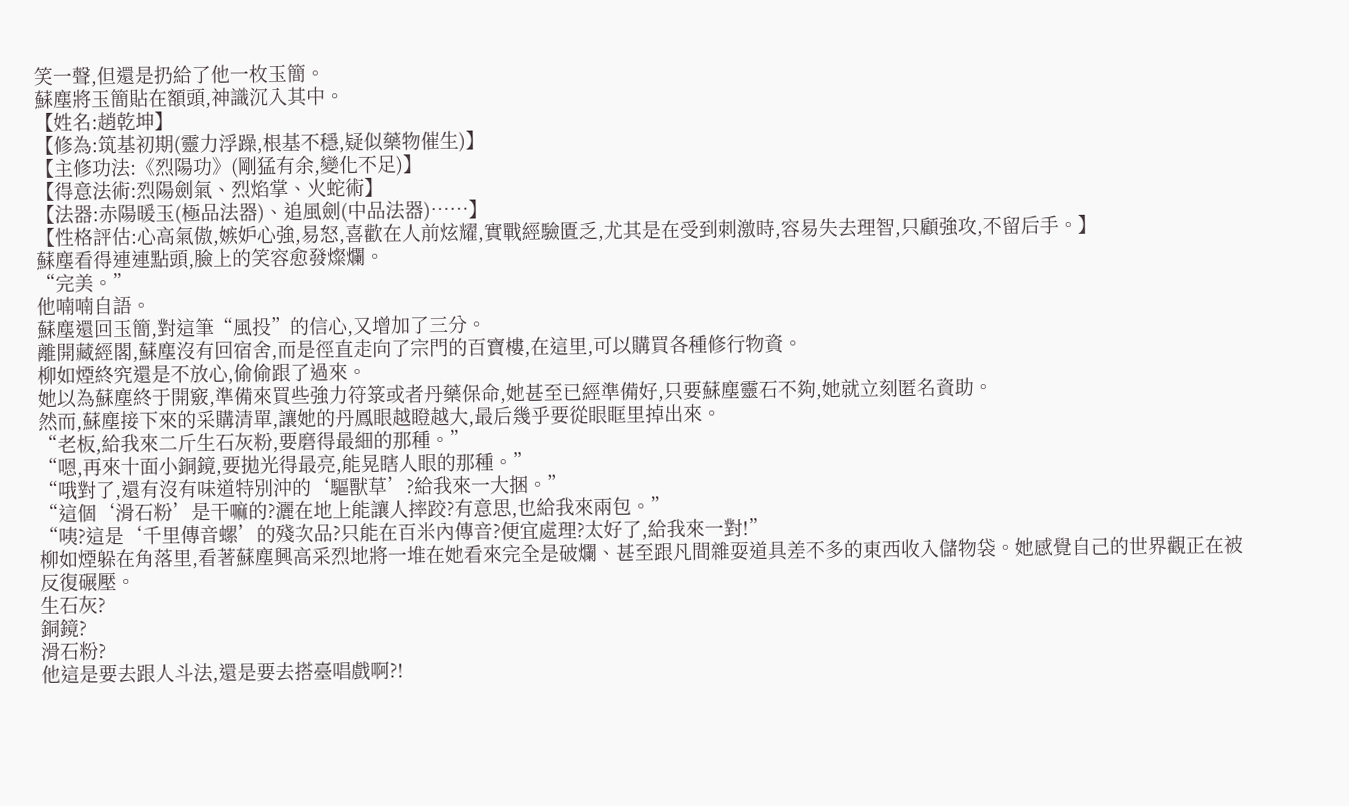笑一聲,但還是扔給了他一枚玉簡。
蘇塵將玉簡貼在額頭,神識沉入其中。
【姓名:趙乾坤】
【修為:筑基初期(靈力浮躁,根基不穩,疑似藥物催生)】
【主修功法:《烈陽功》(剛猛有余,變化不足)】
【得意法術:烈陽劍氣、烈焰掌、火蛇術】
【法器:赤陽暖玉(極品法器)、追風劍(中品法器)……】
【性格評估:心高氣傲,嫉妒心強,易怒,喜歡在人前炫耀,實戰經驗匱乏,尤其是在受到刺激時,容易失去理智,只顧強攻,不留后手。】
蘇塵看得連連點頭,臉上的笑容愈發燦爛。
“完美。”
他喃喃自語。
蘇塵還回玉簡,對這筆“風投”的信心,又增加了三分。
離開藏經閣,蘇塵沒有回宿舍,而是徑直走向了宗門的百寶樓,在這里,可以購買各種修行物資。
柳如煙終究還是不放心,偷偷跟了過來。
她以為蘇塵終于開竅,準備來買些強力符箓或者丹藥保命,她甚至已經準備好,只要蘇塵靈石不夠,她就立刻匿名資助。
然而,蘇塵接下來的采購清單,讓她的丹鳳眼越瞪越大,最后幾乎要從眼眶里掉出來。
“老板,給我來二斤生石灰粉,要磨得最細的那種。”
“嗯,再來十面小銅鏡,要拋光得最亮,能晃瞎人眼的那種。”
“哦對了,還有沒有味道特別沖的‘驅獸草’?給我來一大捆。”
“這個‘滑石粉’是干嘛的?灑在地上能讓人摔跤?有意思,也給我來兩包。”
“咦?這是‘千里傳音螺’的殘次品?只能在百米內傳音?便宜處理?太好了,給我來一對!”
柳如煙躲在角落里,看著蘇塵興高采烈地將一堆在她看來完全是破爛、甚至跟凡間雜耍道具差不多的東西收入儲物袋。她感覺自己的世界觀正在被反復碾壓。
生石灰?
銅鏡?
滑石粉?
他這是要去跟人斗法,還是要去搭臺唱戲啊?!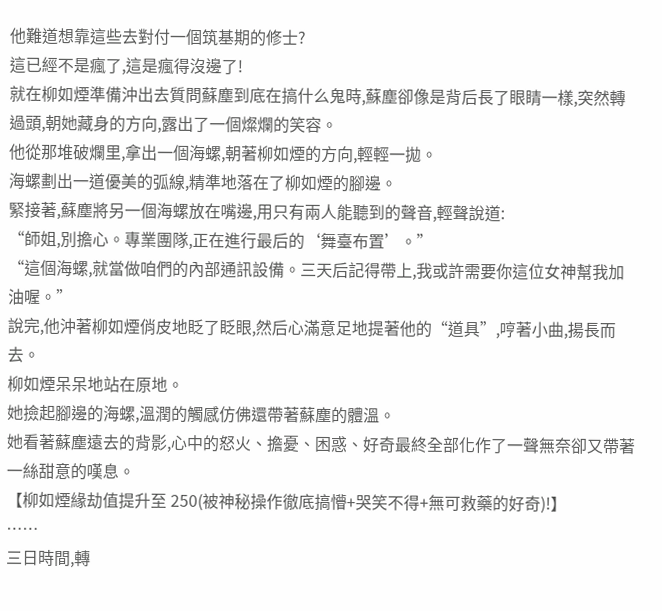他難道想靠這些去對付一個筑基期的修士?
這已經不是瘋了,這是瘋得沒邊了!
就在柳如煙準備沖出去質問蘇塵到底在搞什么鬼時,蘇塵卻像是背后長了眼睛一樣,突然轉過頭,朝她藏身的方向,露出了一個燦爛的笑容。
他從那堆破爛里,拿出一個海螺,朝著柳如煙的方向,輕輕一拋。
海螺劃出一道優美的弧線,精準地落在了柳如煙的腳邊。
緊接著,蘇塵將另一個海螺放在嘴邊,用只有兩人能聽到的聲音,輕聲說道:
“師姐,別擔心。專業團隊,正在進行最后的‘舞臺布置’。”
“這個海螺,就當做咱們的內部通訊設備。三天后記得帶上,我或許需要你這位女神幫我加油喔。”
說完,他沖著柳如煙俏皮地眨了眨眼,然后心滿意足地提著他的“道具”,哼著小曲,揚長而去。
柳如煙呆呆地站在原地。
她撿起腳邊的海螺,溫潤的觸感仿佛還帶著蘇塵的體溫。
她看著蘇塵遠去的背影,心中的怒火、擔憂、困惑、好奇最終全部化作了一聲無奈卻又帶著一絲甜意的嘆息。
【柳如煙緣劫值提升至 250(被神秘操作徹底搞懵+哭笑不得+無可救藥的好奇)!】
……
三日時間,轉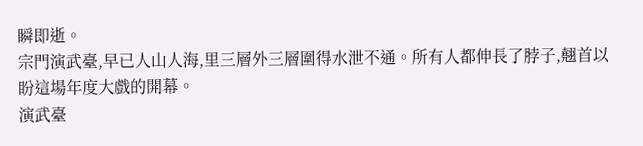瞬即逝。
宗門演武臺,早已人山人海,里三層外三層圍得水泄不通。所有人都伸長了脖子,翹首以盼這場年度大戲的開幕。
演武臺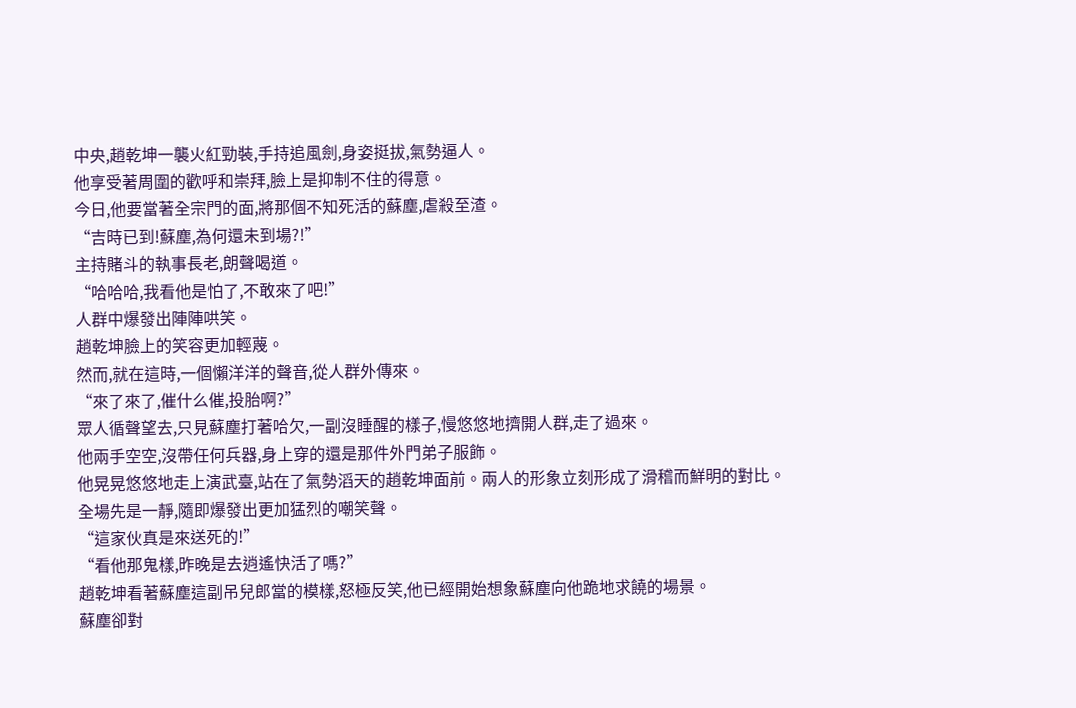中央,趙乾坤一襲火紅勁裝,手持追風劍,身姿挺拔,氣勢逼人。
他享受著周圍的歡呼和崇拜,臉上是抑制不住的得意。
今日,他要當著全宗門的面,將那個不知死活的蘇塵,虐殺至渣。
“吉時已到!蘇塵,為何還未到場?!”
主持賭斗的執事長老,朗聲喝道。
“哈哈哈,我看他是怕了,不敢來了吧!”
人群中爆發出陣陣哄笑。
趙乾坤臉上的笑容更加輕蔑。
然而,就在這時,一個懶洋洋的聲音,從人群外傳來。
“來了來了,催什么催,投胎啊?”
眾人循聲望去,只見蘇塵打著哈欠,一副沒睡醒的樣子,慢悠悠地擠開人群,走了過來。
他兩手空空,沒帶任何兵器,身上穿的還是那件外門弟子服飾。
他晃晃悠悠地走上演武臺,站在了氣勢滔天的趙乾坤面前。兩人的形象立刻形成了滑稽而鮮明的對比。
全場先是一靜,隨即爆發出更加猛烈的嘲笑聲。
“這家伙真是來送死的!”
“看他那鬼樣,昨晚是去逍遙快活了嗎?”
趙乾坤看著蘇塵這副吊兒郎當的模樣,怒極反笑,他已經開始想象蘇塵向他跪地求饒的場景。
蘇塵卻對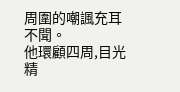周圍的嘲諷充耳不聞。
他環顧四周,目光精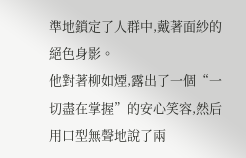準地鎖定了人群中,戴著面紗的絕色身影。
他對著柳如煙,露出了一個“一切盡在掌握”的安心笑容,然后用口型無聲地說了兩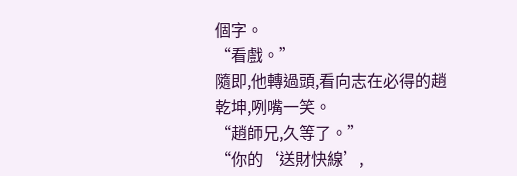個字。
“看戲。”
隨即,他轉過頭,看向志在必得的趙乾坤,咧嘴一笑。
“趙師兄,久等了。”
“你的‘送財快線’,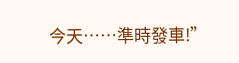今天……準時發車!”